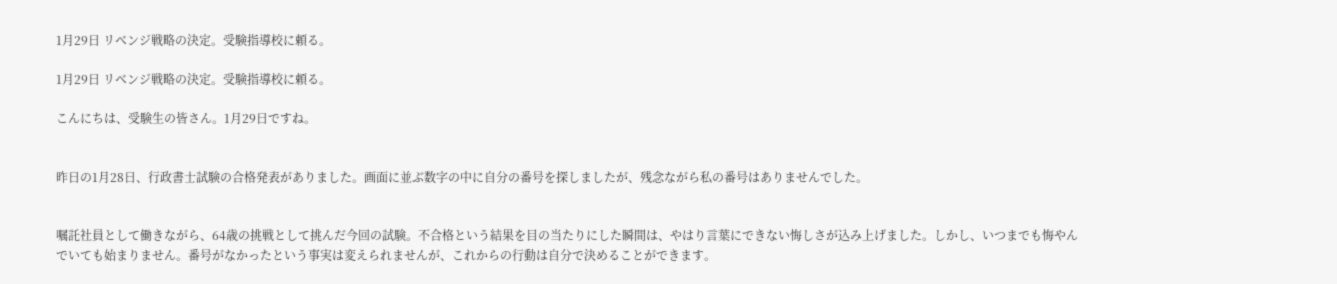1月29日 リベンジ戦略の決定。受験指導校に頼る。

1月29日 リベンジ戦略の決定。受験指導校に頼る。

こんにちは、受験生の皆さん。1月29日ですね。


昨日の1月28日、行政書士試験の合格発表がありました。画面に並ぶ数字の中に自分の番号を探しましたが、残念ながら私の番号はありませんでした。


嘱託社員として働きながら、64歳の挑戦として挑んだ今回の試験。不合格という結果を目の当たりにした瞬間は、やはり言葉にできない悔しさが込み上げました。しかし、いつまでも悔やんでいても始まりません。番号がなかったという事実は変えられませんが、これからの行動は自分で決めることができます。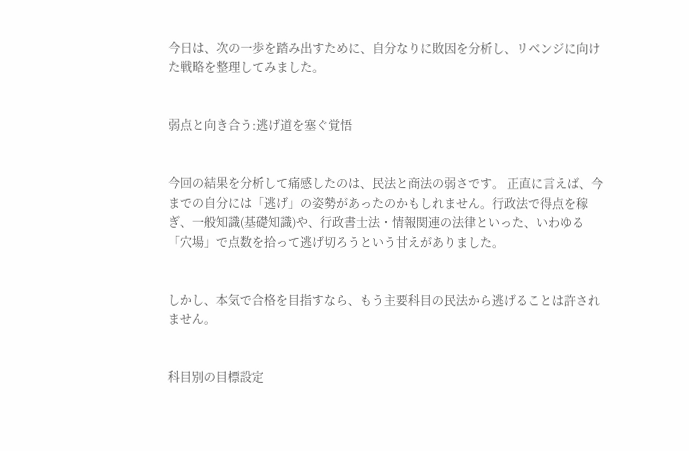今日は、次の一歩を踏み出すために、自分なりに敗因を分析し、リベンジに向けた戦略を整理してみました。


弱点と向き合う:逃げ道を塞ぐ覚悟


今回の結果を分析して痛感したのは、民法と商法の弱さです。 正直に言えば、今までの自分には「逃げ」の姿勢があったのかもしれません。行政法で得点を稼ぎ、一般知識(基礎知識)や、行政書士法・情報関連の法律といった、いわゆる「穴場」で点数を拾って逃げ切ろうという甘えがありました。


しかし、本気で合格を目指すなら、もう主要科目の民法から逃げることは許されません。


科目別の目標設定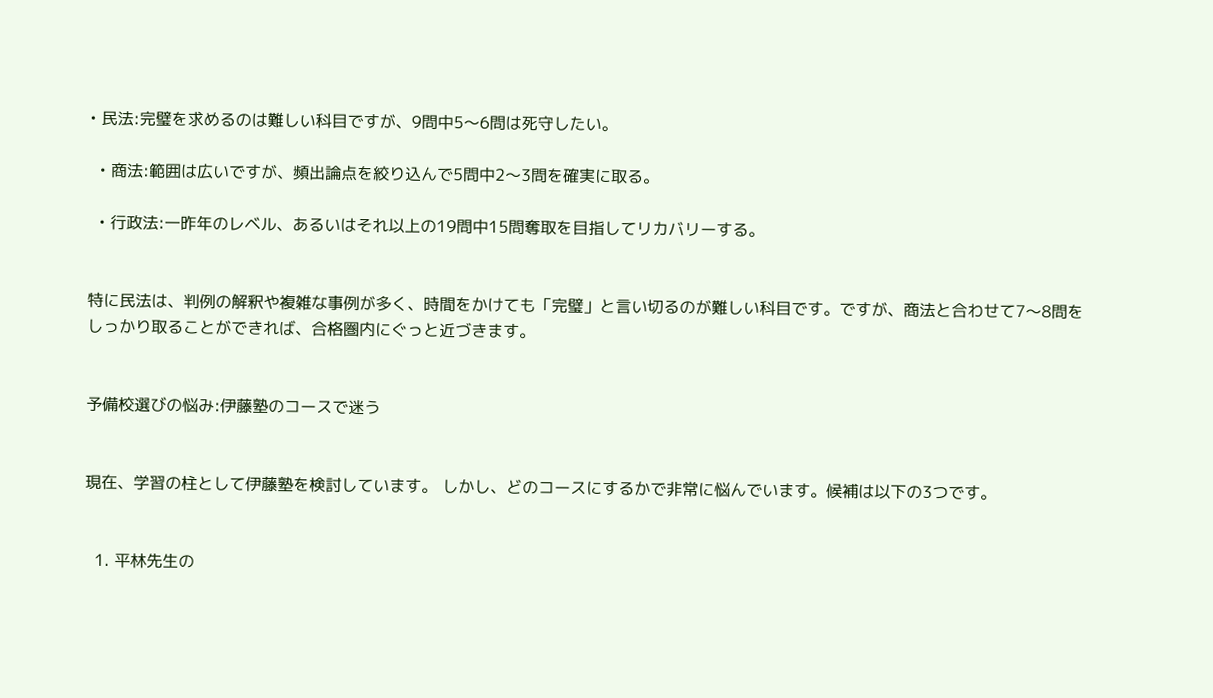• 民法:完璧を求めるのは難しい科目ですが、9問中5〜6問は死守したい。

  • 商法:範囲は広いですが、頻出論点を絞り込んで5問中2〜3問を確実に取る。

  • 行政法:一昨年のレベル、あるいはそれ以上の19問中15問奪取を目指してリカバリーする。


特に民法は、判例の解釈や複雑な事例が多く、時間をかけても「完璧」と言い切るのが難しい科目です。ですが、商法と合わせて7〜8問をしっかり取ることができれば、合格圏内にぐっと近づきます。


予備校選びの悩み:伊藤塾のコースで迷う


現在、学習の柱として伊藤塾を検討しています。 しかし、どのコースにするかで非常に悩んでいます。候補は以下の3つです。


  1. 平林先生の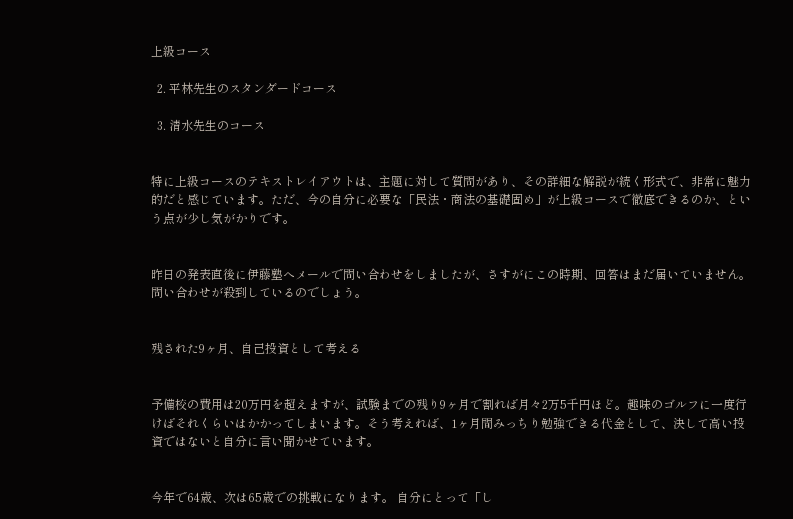上級コース

  2. 平林先生のスタンダードコース

  3. 清水先生のコース


特に上級コースのテキストレイアウトは、主題に対して質問があり、その詳細な解説が続く形式で、非常に魅力的だと感じています。ただ、今の自分に必要な「民法・商法の基礎固め」が上級コースで徹底できるのか、という点が少し気がかりです。


昨日の発表直後に伊藤塾へメールで問い合わせをしましたが、さすがにこの時期、回答はまだ届いていません。問い合わせが殺到しているのでしょう。


残された9ヶ月、自己投資として考える


予備校の費用は20万円を超えますが、試験までの残り9ヶ月で割れば月々2万5千円ほど。趣味のゴルフに一度行けばそれくらいはかかってしまいます。そう考えれば、1ヶ月間みっちり勉強できる代金として、決して高い投資ではないと自分に言い聞かせています。


今年で64歳、次は65歳での挑戦になります。 自分にとって「し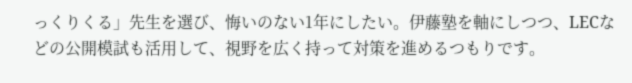っくりくる」先生を選び、悔いのない1年にしたい。伊藤塾を軸にしつつ、LECなどの公開模試も活用して、視野を広く持って対策を進めるつもりです。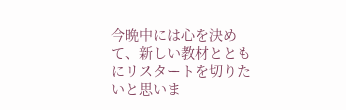今晩中には心を決めて、新しい教材とともにリスタートを切りたいと思いま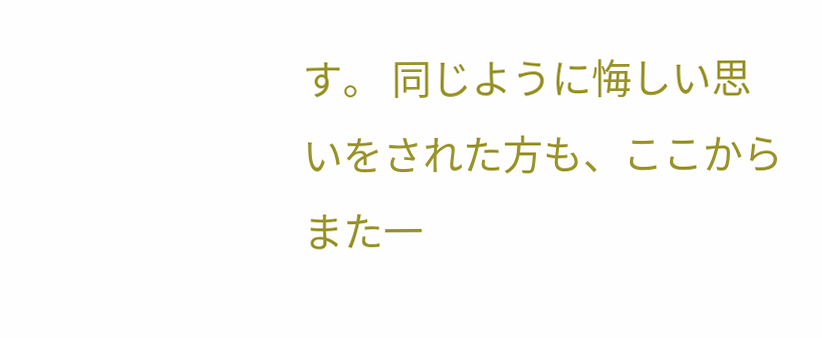す。 同じように悔しい思いをされた方も、ここからまた一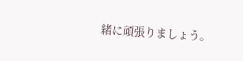緒に頑張りましょう。